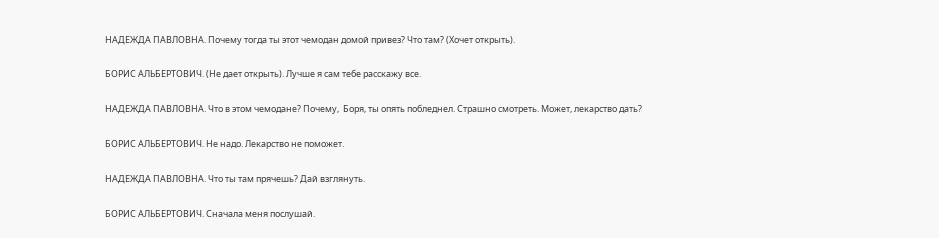НАДЕЖДА ПАВЛОВНА. Почему тогда ты этот чемодан домой привез? Что там? (Хочет открыть).

БОРИС АЛЬБЕРТОВИЧ. (Не дает открыть). Лучше я сам тебе расскажу все.

НАДЕЖДА ПАВЛОВНА. Что в этом чемодане? Почему,  Боря, ты опять побледнел. Страшно смотреть. Может, лекарство дать?

БОРИС АЛЬБЕРТОВИЧ. Не надо. Лекарство не поможет.

НАДЕЖДА ПАВЛОВНА. Что ты там прячешь? Дай взглянуть.

БОРИС АЛЬБЕРТОВИЧ. Сначала меня послушай.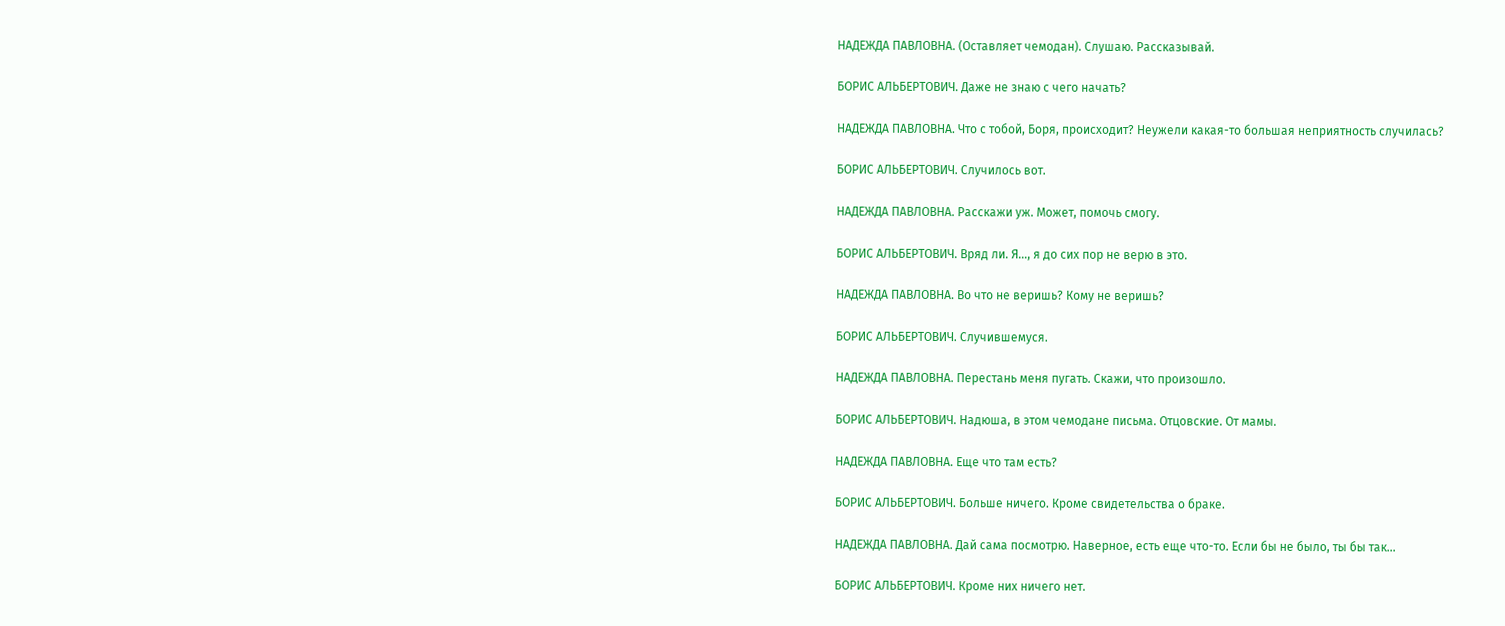НАДЕЖДА ПАВЛОВНА. (Оставляет чемодан). Слушаю. Рассказывай.

БОРИС АЛЬБЕРТОВИЧ. Даже не знаю с чего начать?

НАДЕЖДА ПАВЛОВНА. Что с тобой, Боря, происходит? Неужели какая-то большая неприятность случилась?

БОРИС АЛЬБЕРТОВИЧ. Случилось вот.

НАДЕЖДА ПАВЛОВНА. Расскажи уж. Может, помочь смогу.

БОРИС АЛЬБЕРТОВИЧ. Вряд ли. Я…, я до сих пор не верю в это.

НАДЕЖДА ПАВЛОВНА. Во что не веришь? Кому не веришь?

БОРИС АЛЬБЕРТОВИЧ. Случившемуся.

НАДЕЖДА ПАВЛОВНА. Перестань меня пугать. Скажи, что произошло.

БОРИС АЛЬБЕРТОВИЧ. Надюша, в этом чемодане письма. Отцовские. От мамы.

НАДЕЖДА ПАВЛОВНА. Еще что там есть?

БОРИС АЛЬБЕРТОВИЧ. Больше ничего. Кроме свидетельства о браке.

НАДЕЖДА ПАВЛОВНА. Дай сама посмотрю. Наверное, есть еще что-то. Если бы не было, ты бы так…

БОРИС АЛЬБЕРТОВИЧ. Кроме них ничего нет.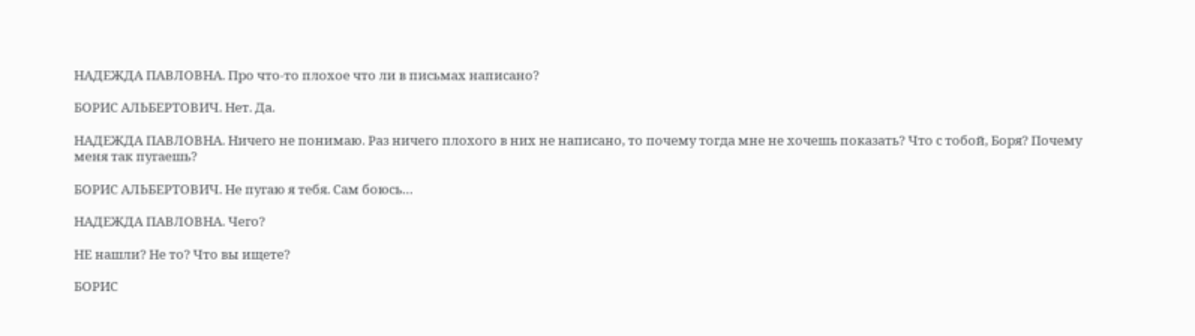НАДЕЖДА ПАВЛОВНА. Про что-то плохое что ли в письмах написано?

БОРИС АЛЬБЕРТОВИЧ. Нет. Да.

НАДЕЖДА ПАВЛОВНА. Ничего не понимаю. Раз ничего плохого в них не написано, то почему тогда мне не хочешь показать? Что с тобой, Боря? Почему меня так пугаешь?

БОРИС АЛЬБЕРТОВИЧ. Не пугаю я тебя. Сам боюсь…

НАДЕЖДА ПАВЛОВНА. Чего?

НЕ нашли? Не то? Что вы ищете?

БОРИС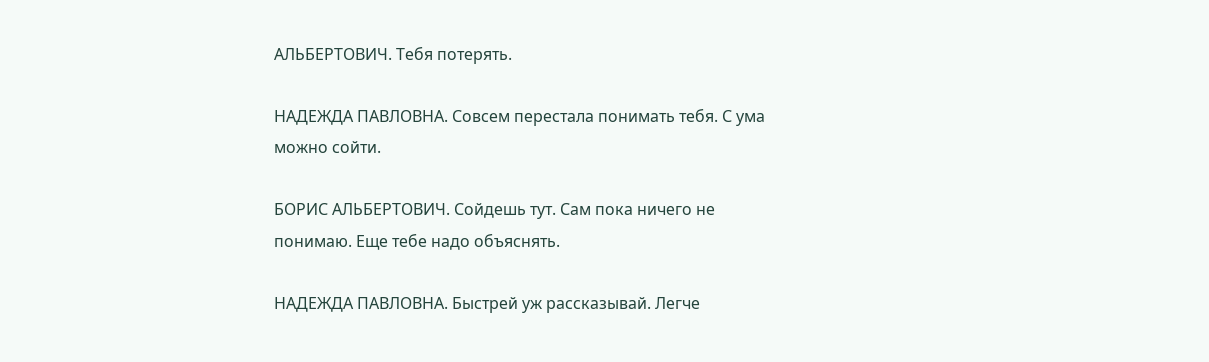АЛЬБЕРТОВИЧ. Тебя потерять.

НАДЕЖДА ПАВЛОВНА. Совсем перестала понимать тебя. С ума можно сойти.

БОРИС АЛЬБЕРТОВИЧ. Сойдешь тут. Сам пока ничего не понимаю. Еще тебе надо объяснять.

НАДЕЖДА ПАВЛОВНА. Быстрей уж рассказывай. Легче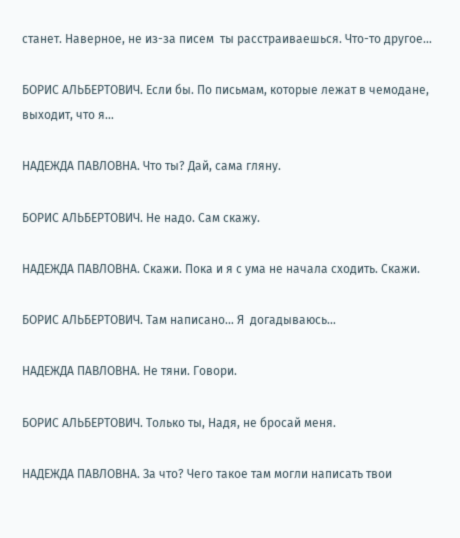станет. Наверное, не из-за писем  ты расстраиваешься. Что-то другое…

БОРИС АЛЬБЕРТОВИЧ. Если бы. По письмам, которые лежат в чемодане, выходит, что я…

НАДЕЖДА ПАВЛОВНА. Что ты? Дай, сама гляну.

БОРИС АЛЬБЕРТОВИЧ. Не надо. Сам скажу.

НАДЕЖДА ПАВЛОВНА. Скажи. Пока и я с ума не начала сходить. Скажи.

БОРИС АЛЬБЕРТОВИЧ. Там написано… Я  догадываюсь…

НАДЕЖДА ПАВЛОВНА. Не тяни. Говори.

БОРИС АЛЬБЕРТОВИЧ. Только ты, Надя, не бросай меня.

НАДЕЖДА ПАВЛОВНА. За что? Чего такое там могли написать твои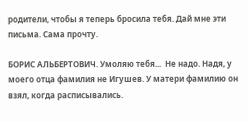родители, чтобы я теперь бросила тебя. Дай мне эти письма. Сама прочту.

БОРИС АЛЬБЕРТОВИЧ. Умоляю тебя...  Не надо. Надя, у моего отца фамилия не Игушев. У матери фамилию он взял, когда расписывались.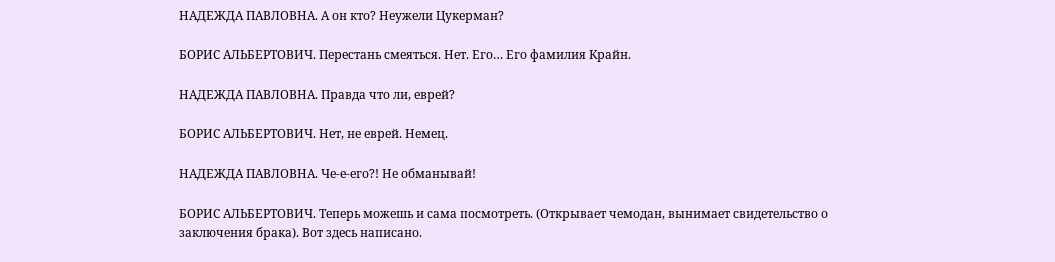НАДЕЖДА ПАВЛОВНА. А он кто? Неужели Цукерман?

БОРИС АЛЬБЕРТОВИЧ. Перестань смеяться. Нет. Его… Его фамилия Крайн.

НАДЕЖДА ПАВЛОВНА. Правда что ли, еврей?

БОРИС АЛЬБЕРТОВИЧ. Нет, не еврей. Немец.

НАДЕЖДА ПАВЛОВНА. Че-е-его?! Не обманывай!

БОРИС АЛЬБЕРТОВИЧ. Теперь можешь и сама посмотреть. (Открывает чемодан, вынимает свидетельство о заключения брака). Вот здесь написано.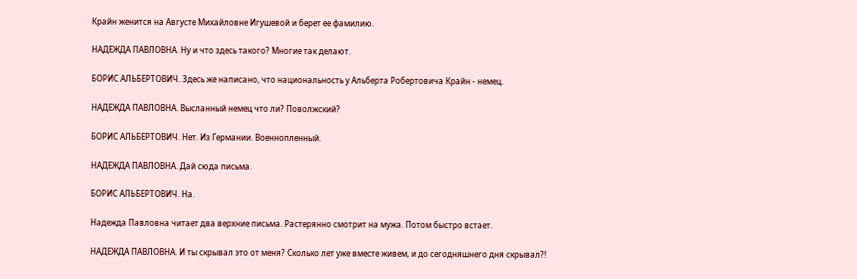Крайн женится на Августе Михайловне Игушевой и берет ее фамилию.

НАДЕЖДА ПАВЛОВНА. Ну и что здесь такого? Многие так делают.

БОРИС АЛЬБЕРТОВИЧ. Здесь же написано, что национальность у Альберта Робертовича Крайн - немец.

НАДЕЖДА ПАВЛОВНА. Высланный немец что ли? Поволжский?

БОРИС АЛЬБЕРТОВИЧ. Нет. Из Германии. Военнопленный.

НАДЕЖДА ПАВЛОВНА. Дай сюда письма.

БОРИС АЛЬБЕРТОВИЧ. На.

Надежда Павловна читает два верхние письма. Растерянно смотрит на мужа. Потом быстро встает.

НАДЕЖДА ПАВЛОВНА. И ты скрывал это от меня? Сколько лет уже вместе живем, и до сегодняшнего дня скрывал?!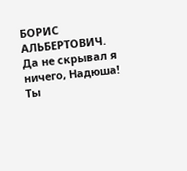БОРИС АЛЬБЕРТОВИЧ. Да не скрывал я ничего, Надюша! Ты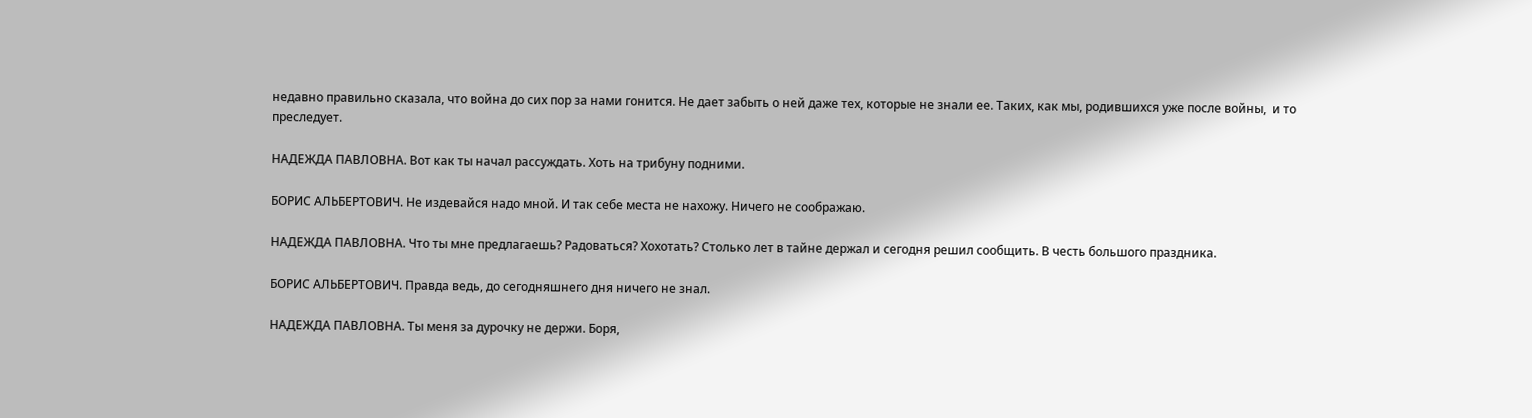недавно правильно сказала, что война до сих пор за нами гонится. Не дает забыть о ней даже тех, которые не знали ее. Таких, как мы, родившихся уже после войны,  и то преследует.

НАДЕЖДА ПАВЛОВНА. Вот как ты начал рассуждать. Хоть на трибуну подними.

БОРИС АЛЬБЕРТОВИЧ. Не издевайся надо мной. И так себе места не нахожу. Ничего не соображаю.

НАДЕЖДА ПАВЛОВНА. Что ты мне предлагаешь? Радоваться? Хохотать? Столько лет в тайне держал и сегодня решил сообщить. В честь большого праздника.

БОРИС АЛЬБЕРТОВИЧ. Правда ведь, до сегодняшнего дня ничего не знал.

НАДЕЖДА ПАВЛОВНА. Ты меня за дурочку не держи. Боря,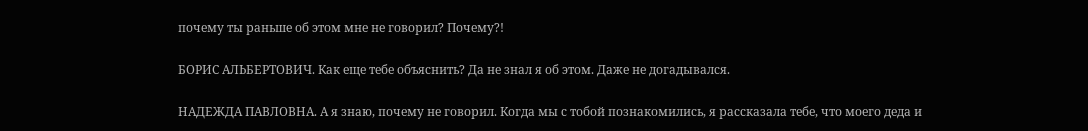почему ты раньше об этом мне не говорил? Почему?!

БОРИС АЛЬБЕРТОВИЧ. Как еще тебе объяснить? Да не знал я об этом. Даже не догадывался.

НАДЕЖДА ПАВЛОВНА. А я знаю, почему не говорил. Когда мы с тобой познакомились, я рассказала тебе, что моего деда и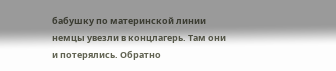бабушку по материнской линии немцы увезли в концлагерь. Там они и потерялись. Обратно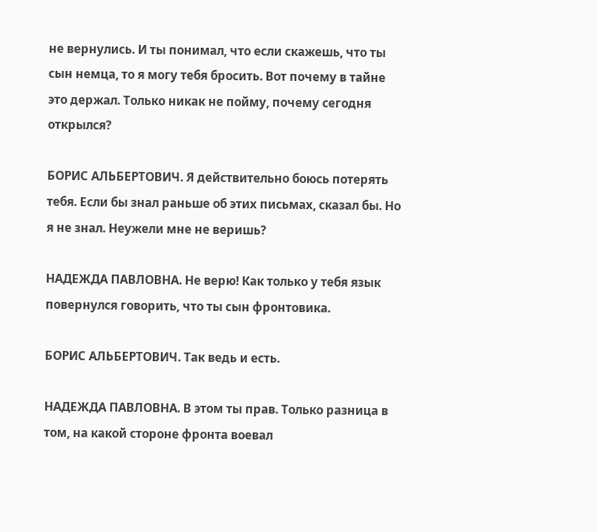не вернулись. И ты понимал, что если скажешь, что ты сын немца, то я могу тебя бросить. Вот почему в тайне это держал. Только никак не пойму, почему сегодня открылся?

БОРИС АЛЬБЕРТОВИЧ. Я действительно боюсь потерять тебя. Если бы знал раньше об этих письмах, сказал бы. Но я не знал. Неужели мне не веришь?

НАДЕЖДА ПАВЛОВНА. Не верю! Как только у тебя язык повернулся говорить, что ты сын фронтовика.

БОРИС АЛЬБЕРТОВИЧ. Так ведь и есть.

НАДЕЖДА ПАВЛОВНА. В этом ты прав. Только разница в том, на какой стороне фронта воевал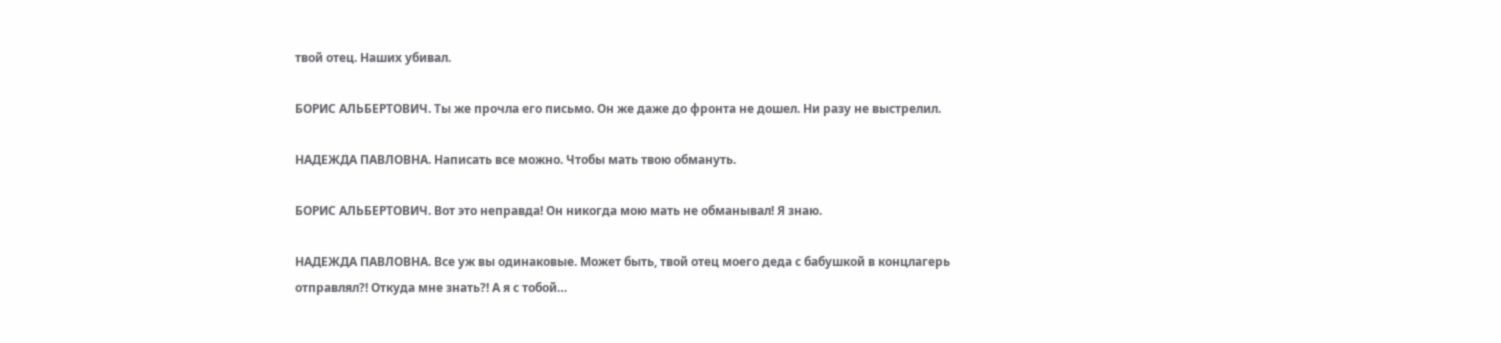твой отец. Наших убивал.

БОРИС АЛЬБЕРТОВИЧ. Ты же прочла его письмо. Он же даже до фронта не дошел. Ни разу не выстрелил.

НАДЕЖДА ПАВЛОВНА. Написать все можно. Чтобы мать твою обмануть.

БОРИС АЛЬБЕРТОВИЧ. Вот это неправда! Он никогда мою мать не обманывал! Я знаю.

НАДЕЖДА ПАВЛОВНА. Все уж вы одинаковые. Может быть, твой отец моего деда с бабушкой в концлагерь отправлял?! Откуда мне знать?! А я с тобой…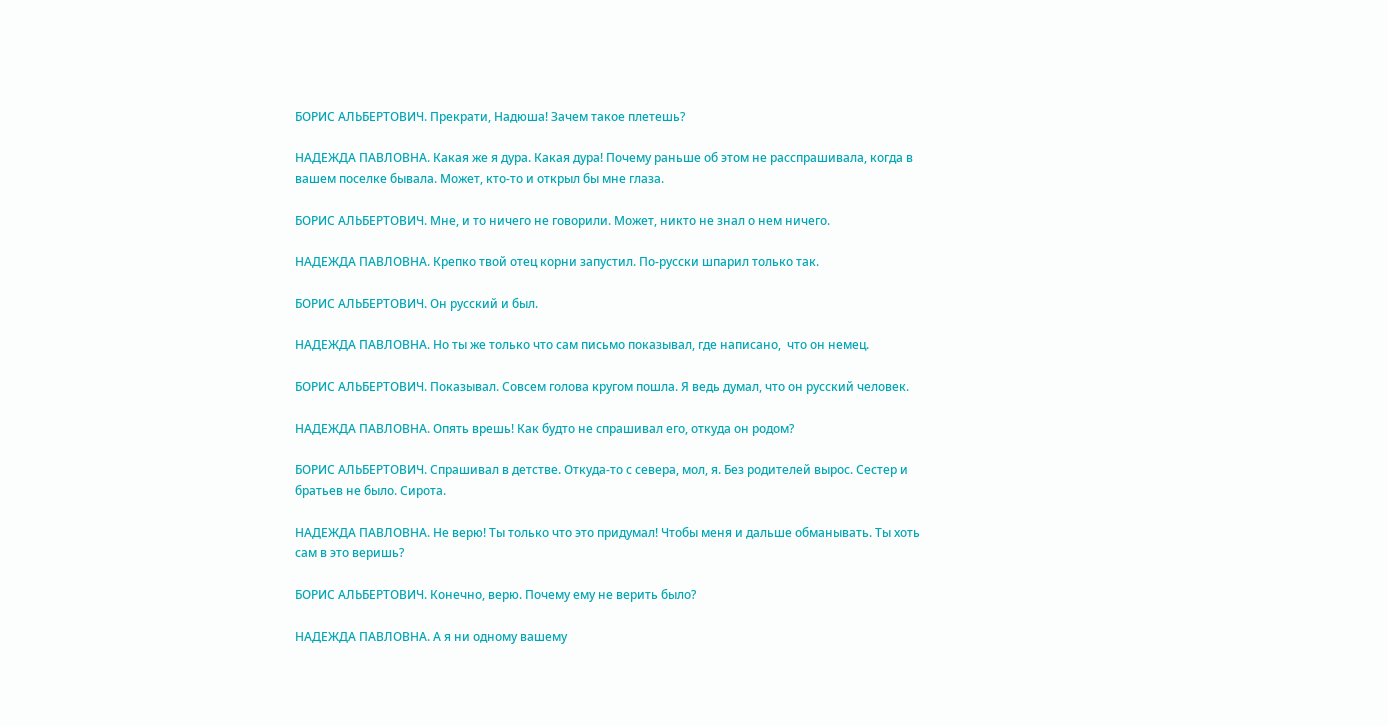БОРИС АЛЬБЕРТОВИЧ. Прекрати, Надюша! Зачем такое плетешь?

НАДЕЖДА ПАВЛОВНА. Какая же я дура. Какая дура! Почему раньше об этом не расспрашивала, когда в вашем поселке бывала. Может, кто-то и открыл бы мне глаза.

БОРИС АЛЬБЕРТОВИЧ. Мне, и то ничего не говорили. Может, никто не знал о нем ничего.

НАДЕЖДА ПАВЛОВНА. Крепко твой отец корни запустил. По-русски шпарил только так.

БОРИС АЛЬБЕРТОВИЧ. Он русский и был.

НАДЕЖДА ПАВЛОВНА. Но ты же только что сам письмо показывал, где написано,  что он немец.

БОРИС АЛЬБЕРТОВИЧ. Показывал. Совсем голова кругом пошла. Я ведь думал, что он русский человек.

НАДЕЖДА ПАВЛОВНА. Опять врешь! Как будто не спрашивал его, откуда он родом?

БОРИС АЛЬБЕРТОВИЧ. Спрашивал в детстве. Откуда-то с севера, мол, я. Без родителей вырос. Сестер и братьев не было. Сирота.

НАДЕЖДА ПАВЛОВНА. Не верю! Ты только что это придумал! Чтобы меня и дальше обманывать. Ты хоть сам в это веришь?

БОРИС АЛЬБЕРТОВИЧ. Конечно, верю. Почему ему не верить было?

НАДЕЖДА ПАВЛОВНА. А я ни одному вашему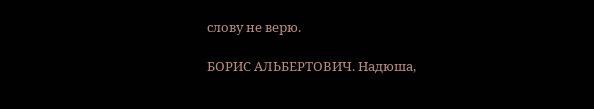слову не верю.

БОРИС АЛЬБЕРТОВИЧ. Надюша,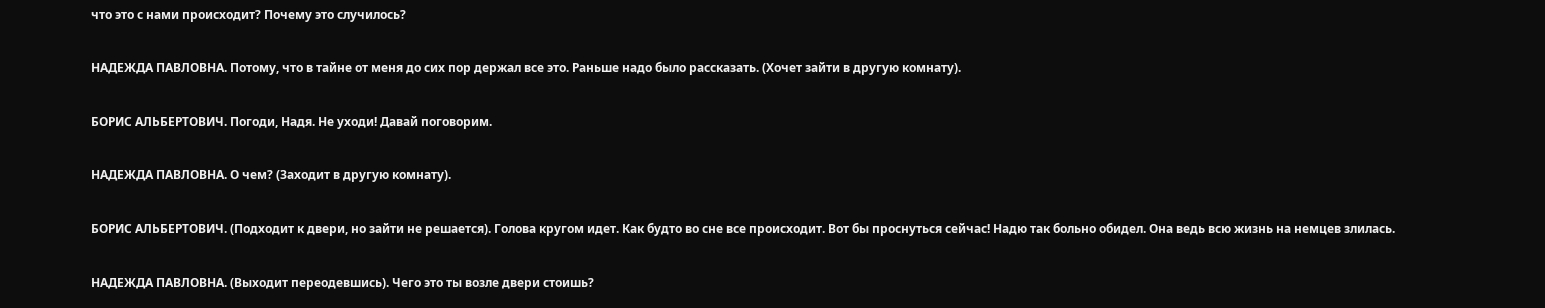что это с нами происходит? Почему это случилось?

НАДЕЖДА ПАВЛОВНА. Потому, что в тайне от меня до сих пор держал все это. Раньше надо было рассказать. (Хочет зайти в другую комнату).

БОРИС АЛЬБЕРТОВИЧ. Погоди, Надя. Не уходи! Давай поговорим.

НАДЕЖДА ПАВЛОВНА. О чем? (Заходит в другую комнату).

БОРИС АЛЬБЕРТОВИЧ. (Подходит к двери, но зайти не решается). Голова кругом идет. Как будто во сне все происходит. Вот бы проснуться сейчас! Надю так больно обидел. Она ведь всю жизнь на немцев злилась.

НАДЕЖДА ПАВЛОВНА. (Выходит переодевшись). Чего это ты возле двери стоишь?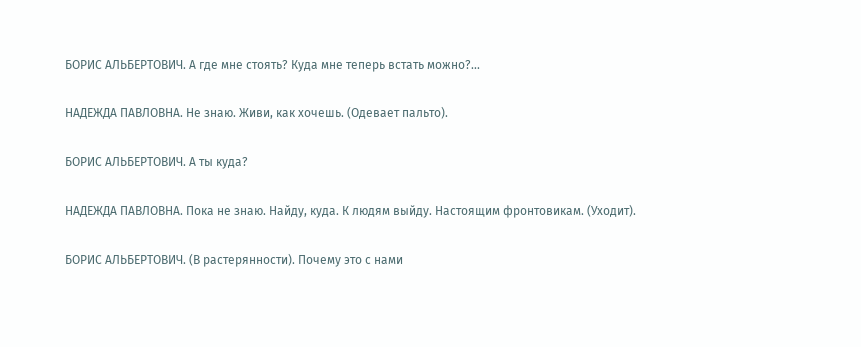БОРИС АЛЬБЕРТОВИЧ. А где мне стоять? Куда мне теперь встать можно?...

НАДЕЖДА ПАВЛОВНА. Не знаю. Живи, как хочешь. (Одевает пальто).

БОРИС АЛЬБЕРТОВИЧ. А ты куда?

НАДЕЖДА ПАВЛОВНА. Пока не знаю. Найду, куда. К людям выйду. Настоящим фронтовикам. (Уходит).

БОРИС АЛЬБЕРТОВИЧ. (В растерянности). Почему это с нами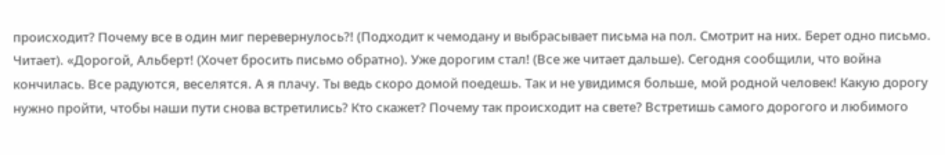происходит? Почему все в один миг перевернулось?! (Подходит к чемодану и выбрасывает письма на пол. Смотрит на них. Берет одно письмо. Читает). «Дорогой, Альберт! (Хочет бросить письмо обратно). Уже дорогим стал! (Все же читает дальше). Сегодня сообщили, что война кончилась. Все радуются, веселятся. А я плачу. Ты ведь скоро домой поедешь. Так и не увидимся больше, мой родной человек! Какую дорогу нужно пройти, чтобы наши пути снова встретились? Кто скажет? Почему так происходит на свете? Встретишь самого дорогого и любимого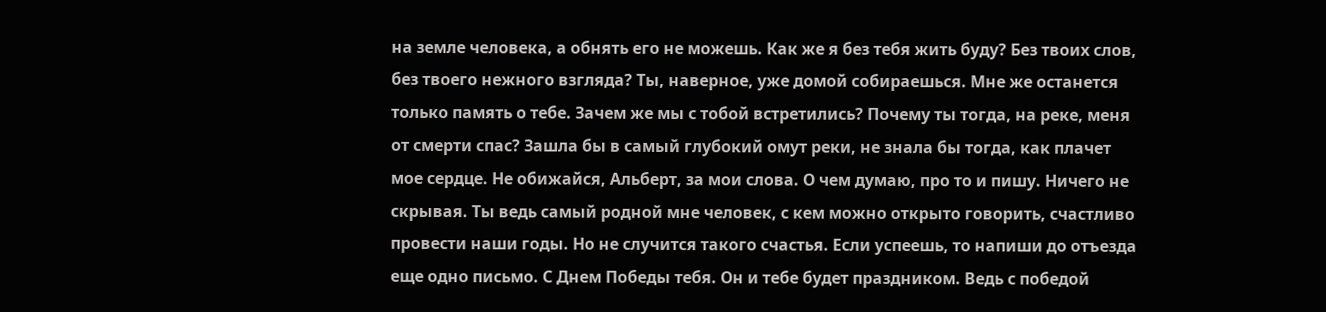на земле человека, а обнять его не можешь. Как же я без тебя жить буду? Без твоих слов, без твоего нежного взгляда? Ты, наверное, уже домой собираешься. Мне же останется только память о тебе. Зачем же мы с тобой встретились? Почему ты тогда, на реке, меня от смерти спас? Зашла бы в самый глубокий омут реки, не знала бы тогда, как плачет мое сердце. Не обижайся, Альберт, за мои слова. О чем думаю, про то и пишу. Ничего не скрывая. Ты ведь самый родной мне человек, с кем можно открыто говорить, счастливо провести наши годы. Но не случится такого счастья. Если успеешь, то напиши до отъезда еще одно письмо. С Днем Победы тебя. Он и тебе будет праздником. Ведь с победой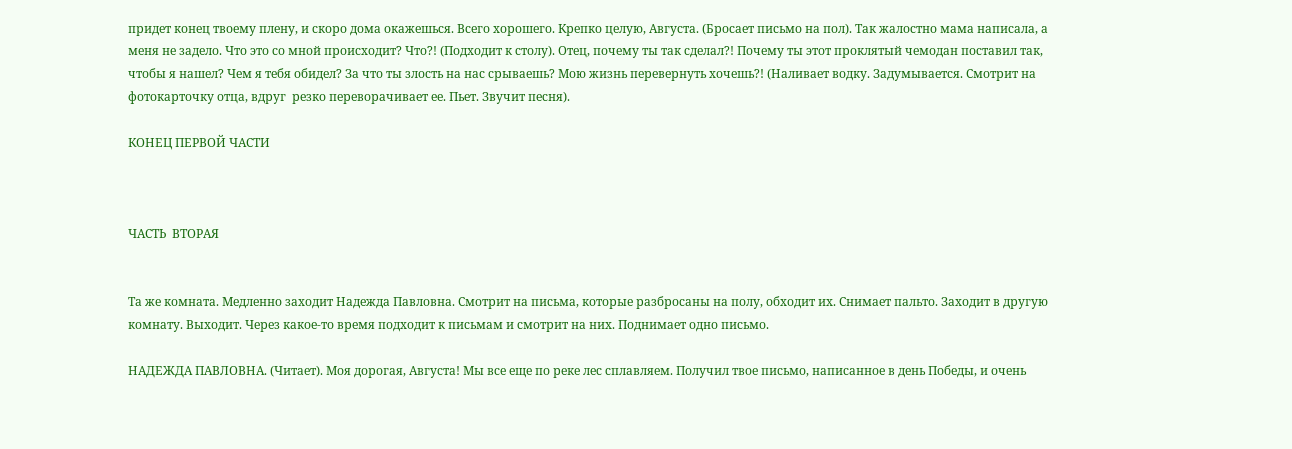придет конец твоему плену, и скоро дома окажешься. Всего хорошего. Крепко целую, Августа. (Бросает письмо на пол). Так жалостно мама написала, а меня не задело. Что это со мной происходит? Что?! (Подходит к столу). Отец, почему ты так сделал?! Почему ты этот проклятый чемодан поставил так, чтобы я нашел? Чем я тебя обидел? За что ты злость на нас срываешь? Мою жизнь перевернуть хочешь?! (Наливает водку. Задумывается. Смотрит на фотокарточку отца, вдруг  резко переворачивает ее. Пьет. Звучит песня).

КОНЕЦ ПЕРВОЙ ЧАСТИ



ЧАСТЬ  ВТОРАЯ


Та же комната. Медленно заходит Надежда Павловна. Смотрит на письма, которые разбросаны на полу, обходит их. Снимает пальто. Заходит в другую комнату. Выходит. Через какое-то время подходит к письмам и смотрит на них. Поднимает одно письмо.

НАДЕЖДА ПАВЛОВНА. (Читает). Моя дорогая, Августа! Мы все еще по реке лес сплавляем. Получил твое письмо, написанное в день Победы, и очень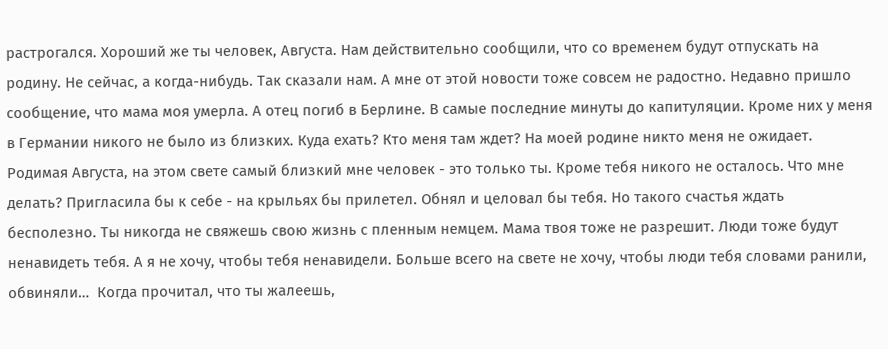растрогался. Хороший же ты человек, Августа. Нам действительно сообщили, что со временем будут отпускать на родину. Не сейчас, а когда-нибудь. Так сказали нам. А мне от этой новости тоже совсем не радостно. Недавно пришло сообщение, что мама моя умерла. А отец погиб в Берлине. В самые последние минуты до капитуляции. Кроме них у меня в Германии никого не было из близких. Куда ехать? Кто меня там ждет? На моей родине никто меня не ожидает. Родимая Августа, на этом свете самый близкий мне человек - это только ты. Кроме тебя никого не осталось. Что мне делать? Пригласила бы к себе - на крыльях бы прилетел. Обнял и целовал бы тебя. Но такого счастья ждать бесполезно. Ты никогда не свяжешь свою жизнь с пленным немцем. Мама твоя тоже не разрешит. Люди тоже будут ненавидеть тебя. А я не хочу, чтобы тебя ненавидели. Больше всего на свете не хочу, чтобы люди тебя словами ранили, обвиняли…  Когда прочитал, что ты жалеешь,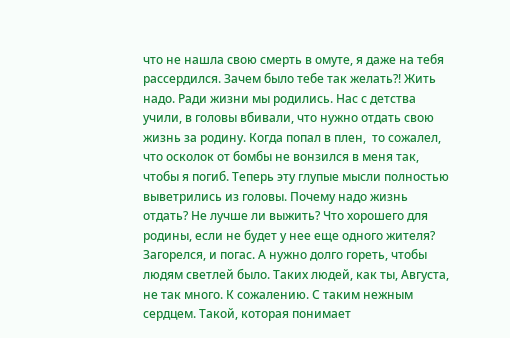что не нашла свою смерть в омуте, я даже на тебя рассердился. Зачем было тебе так желать?! Жить надо. Ради жизни мы родились. Нас с детства учили, в головы вбивали, что нужно отдать свою жизнь за родину. Когда попал в плен,  то сожалел, что осколок от бомбы не вонзился в меня так, чтобы я погиб. Теперь эту глупые мысли полностью выветрились из головы. Почему надо жизнь отдать? Не лучше ли выжить? Что хорошего для родины, если не будет у нее еще одного жителя? Загорелся, и погас. А нужно долго гореть, чтобы людям светлей было. Таких людей, как ты, Августа, не так много. К сожалению. С таким нежным сердцем. Такой, которая понимает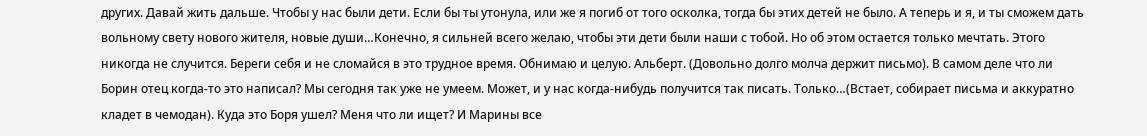других. Давай жить дальше. Чтобы у нас были дети. Если бы ты утонула, или же я погиб от того осколка, тогда бы этих детей не было. А теперь и я, и ты сможем дать вольному свету нового жителя, новые души…Конечно, я сильней всего желаю, чтобы эти дети были наши с тобой. Но об этом остается только мечтать. Этого никогда не случится. Береги себя и не сломайся в это трудное время. Обнимаю и целую. Альберт. (Довольно долго молча держит письмо). В самом деле что ли Борин отец когда-то это написал? Мы сегодня так уже не умеем. Может, и у нас когда-нибудь получится так писать. Только…(Встает, собирает письма и аккуратно кладет в чемодан). Куда это Боря ушел? Меня что ли ищет? И Марины все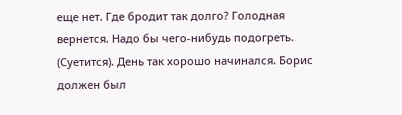еще нет. Где бродит так долго? Голодная вернется. Надо бы чего-нибудь подогреть. (Суетится). День так хорошо начинался. Борис должен был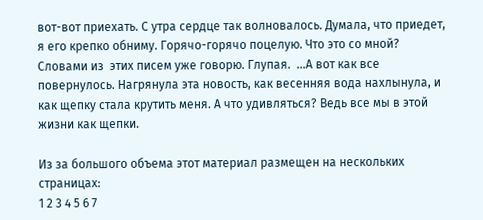вот-вот приехать. С утра сердце так волновалось. Думала, что приедет, я его крепко обниму. Горячо-горячо поцелую. Что это со мной? Словами из  этих писем уже говорю. Глупая.  …А вот как все повернулось. Нагрянула эта новость, как весенняя вода нахлынула, и как щепку стала крутить меня. А что удивляться? Ведь все мы в этой жизни как щепки.

Из за большого объема этот материал размещен на нескольких страницах:
1 2 3 4 5 6 7